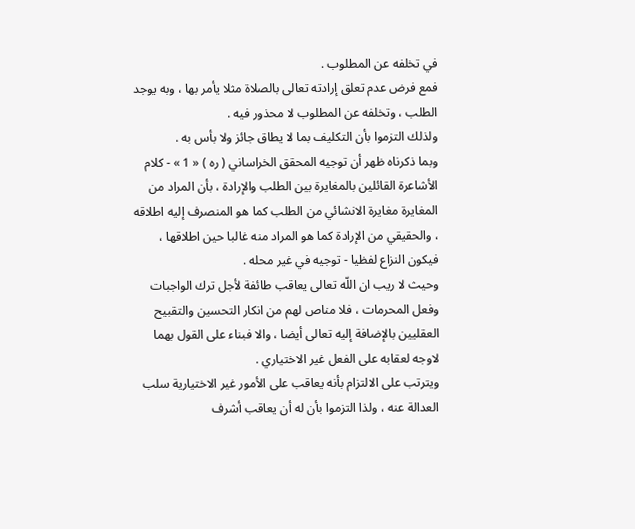في تخلفه عن المطلوب .
فمع فرض عدم تعلق إرادته تعالى بالصلاة مثلا يأمر بها ، وبه يوجد الطلب ، وتخلفه عن المطلوب لا محذور فيه .
ولذلك التزموا بأن التكليف بما لا يطاق جائز ولا بأس به .
وبما ذكرناه ظهر أن توجيه المحقق الخراساني ( ره ) « 1 » - كلام الأشاعرة القائلين بالمغايرة بين الطلب والإرادة ، بأن المراد من المغايرة مغايرة الانشائي من الطلب كما هو المنصرف إليه اطلاقه ، والحقيقي من الإرادة كما هو المراد منه غالبا حين اطلاقها ، فيكون النزاع لفظيا - توجيه في غير محله .
وحيث لا ريب ان اللّه تعالى يعاقب طائفة لأجل ترك الواجبات وفعل المحرمات ، فلا مناص لهم من انكار التحسين والتقبيح العقليين بالإضافة إليه تعالى أيضا ، والا فبناء على القول بهما لاوجه لعقابه على الفعل غير الاختياري .
ويترتب على الالتزام بأنه يعاقب على الأمور غير الاختيارية سلب العدالة عنه ، ولذا التزموا بأن له أن يعاقب أشرف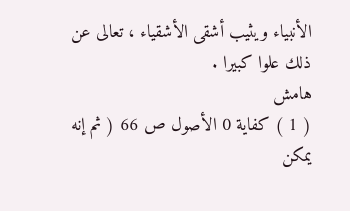الأنبياء ويثيب أشقى الأشقياء ، تعالى عن ذلك علوا كبيرا .
هامش
( 1 ) كفاية 0 الأصول ص 66 ( ثم إنه يمكن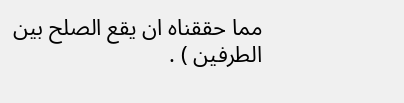مما حققناه ان يقع الصلح بين الطرفين ) .